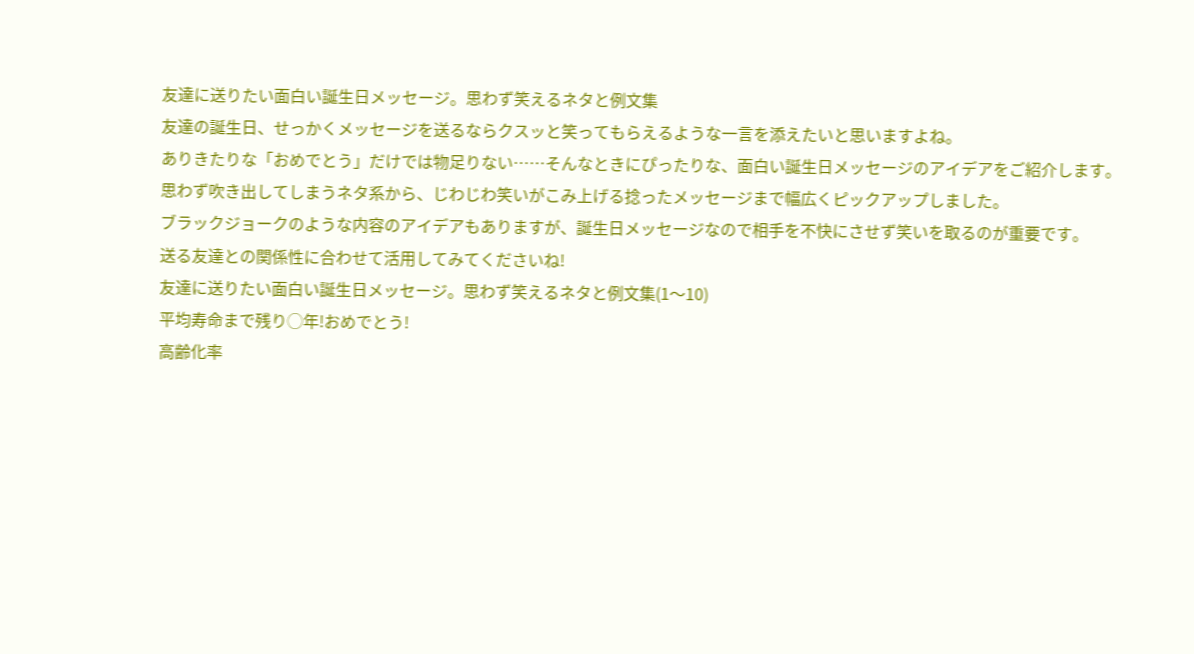友達に送りたい面白い誕生日メッセージ。思わず笑えるネタと例文集
友達の誕生日、せっかくメッセージを送るならクスッと笑ってもらえるような一言を添えたいと思いますよね。
ありきたりな「おめでとう」だけでは物足りない……そんなときにぴったりな、面白い誕生日メッセージのアイデアをご紹介します。
思わず吹き出してしまうネタ系から、じわじわ笑いがこみ上げる捻ったメッセージまで幅広くピックアップしました。
ブラックジョークのような内容のアイデアもありますが、誕生日メッセージなので相手を不快にさせず笑いを取るのが重要です。
送る友達との関係性に合わせて活用してみてくださいね!
友達に送りたい面白い誕生日メッセージ。思わず笑えるネタと例文集(1〜10)
平均寿命まで残り◯年!おめでとう!
高齢化率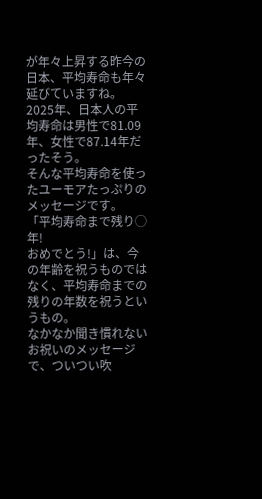が年々上昇する昨今の日本、平均寿命も年々延びていますね。
2025年、日本人の平均寿命は男性で81.09年、女性で87.14年だったそう。
そんな平均寿命を使ったユーモアたっぷりのメッセージです。
「平均寿命まで残り◯年!
おめでとう!」は、今の年齢を祝うものではなく、平均寿命までの残りの年数を祝うというもの。
なかなか聞き慣れないお祝いのメッセージで、ついつい吹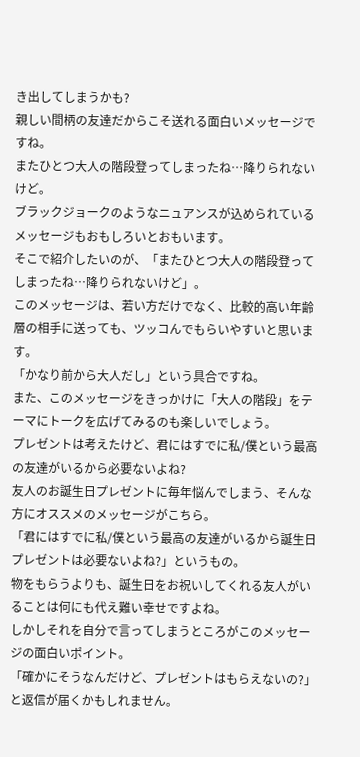き出してしまうかも?
親しい間柄の友達だからこそ送れる面白いメッセージですね。
またひとつ大人の階段登ってしまったね…降りられないけど。
ブラックジョークのようなニュアンスが込められているメッセージもおもしろいとおもいます。
そこで紹介したいのが、「またひとつ大人の階段登ってしまったね…降りられないけど」。
このメッセージは、若い方だけでなく、比較的高い年齢層の相手に送っても、ツッコんでもらいやすいと思います。
「かなり前から大人だし」という具合ですね。
また、このメッセージをきっかけに「大人の階段」をテーマにトークを広げてみるのも楽しいでしょう。
プレゼントは考えたけど、君にはすでに私/僕という最高の友達がいるから必要ないよね?
友人のお誕生日プレゼントに毎年悩んでしまう、そんな方にオススメのメッセージがこちら。
「君にはすでに私/僕という最高の友達がいるから誕生日プレゼントは必要ないよね?」というもの。
物をもらうよりも、誕生日をお祝いしてくれる友人がいることは何にも代え難い幸せですよね。
しかしそれを自分で言ってしまうところがこのメッセージの面白いポイント。
「確かにそうなんだけど、プレゼントはもらえないの?」と返信が届くかもしれません。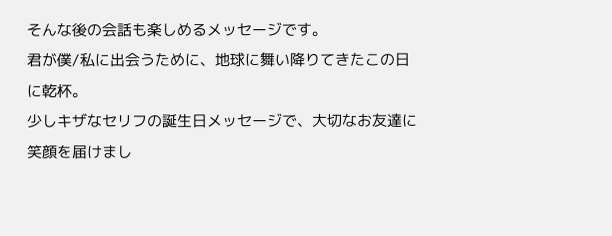そんな後の会話も楽しめるメッセージです。
君が僕/私に出会うために、地球に舞い降りてきたこの日に乾杯。
少しキザなセリフの誕生日メッセージで、大切なお友達に笑顔を届けまし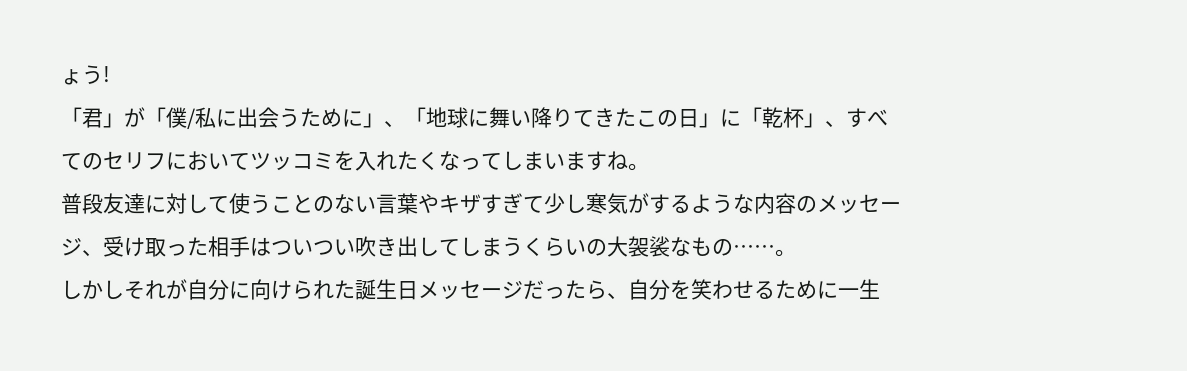ょう!
「君」が「僕/私に出会うために」、「地球に舞い降りてきたこの日」に「乾杯」、すべてのセリフにおいてツッコミを入れたくなってしまいますね。
普段友達に対して使うことのない言葉やキザすぎて少し寒気がするような内容のメッセージ、受け取った相手はついつい吹き出してしまうくらいの大袈裟なもの……。
しかしそれが自分に向けられた誕生日メッセージだったら、自分を笑わせるために一生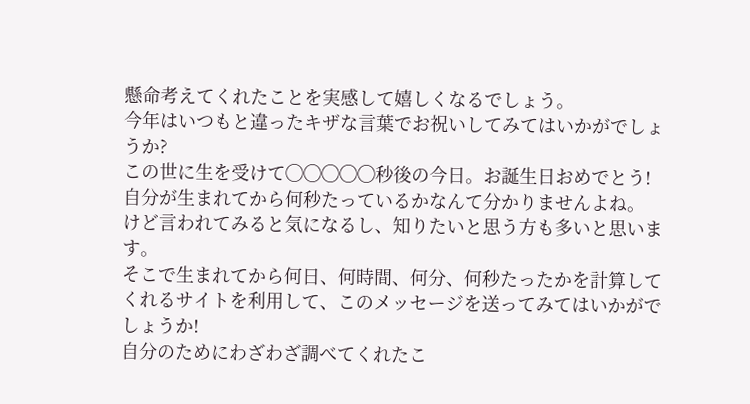懸命考えてくれたことを実感して嬉しくなるでしょう。
今年はいつもと違ったキザな言葉でお祝いしてみてはいかがでしょうか?
この世に生を受けて◯◯◯◯◯秒後の今日。お誕生日おめでとう!
自分が生まれてから何秒たっているかなんて分かりませんよね。
けど言われてみると気になるし、知りたいと思う方も多いと思います。
そこで生まれてから何日、何時間、何分、何秒たったかを計算してくれるサイトを利用して、このメッセージを送ってみてはいかがでしょうか!
自分のためにわざわざ調べてくれたこ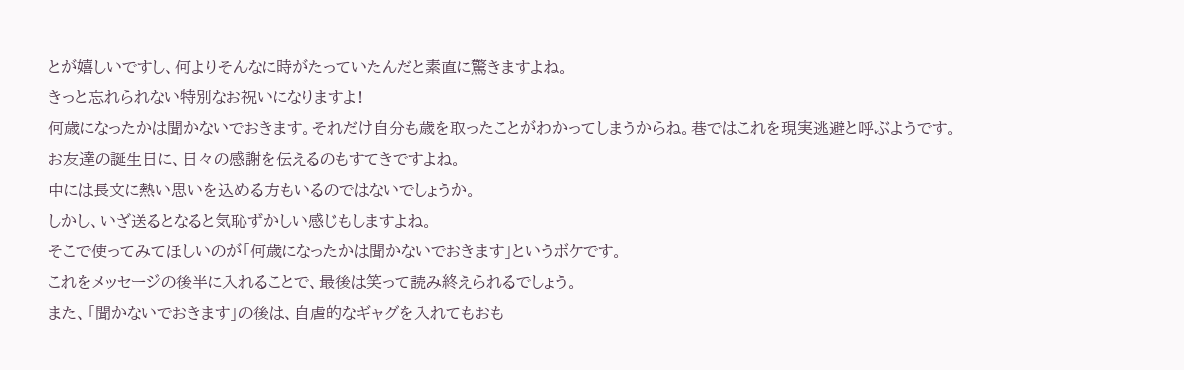とが嬉しいですし、何よりそんなに時がたっていたんだと素直に驚きますよね。
きっと忘れられない特別なお祝いになりますよ!
何歳になったかは聞かないでおきます。それだけ自分も歳を取ったことがわかってしまうからね。巷ではこれを現実逃避と呼ぶようです。
お友達の誕生日に、日々の感謝を伝えるのもすてきですよね。
中には長文に熱い思いを込める方もいるのではないでしょうか。
しかし、いざ送るとなると気恥ずかしい感じもしますよね。
そこで使ってみてほしいのが「何歳になったかは聞かないでおきます」というボケです。
これをメッセージの後半に入れることで、最後は笑って読み終えられるでしょう。
また、「聞かないでおきます」の後は、自虐的なギャグを入れてもおも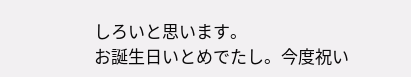しろいと思います。
お誕生日いとめでたし。今度祝い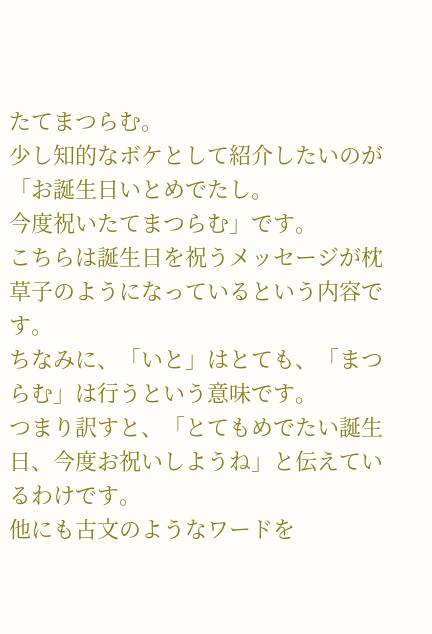たてまつらむ。
少し知的なボケとして紹介したいのが「お誕生日いとめでたし。
今度祝いたてまつらむ」です。
こちらは誕生日を祝うメッセージが枕草子のようになっているという内容です。
ちなみに、「いと」はとても、「まつらむ」は行うという意味です。
つまり訳すと、「とてもめでたい誕生日、今度お祝いしようね」と伝えているわけです。
他にも古文のようなワードを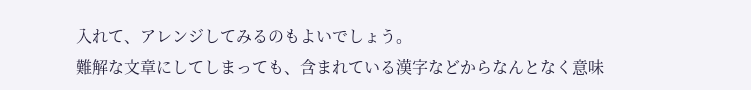入れて、アレンジしてみるのもよいでしょう。
難解な文章にしてしまっても、含まれている漢字などからなんとなく意味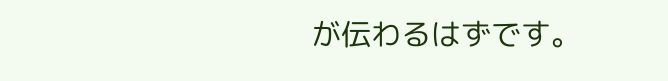が伝わるはずです。